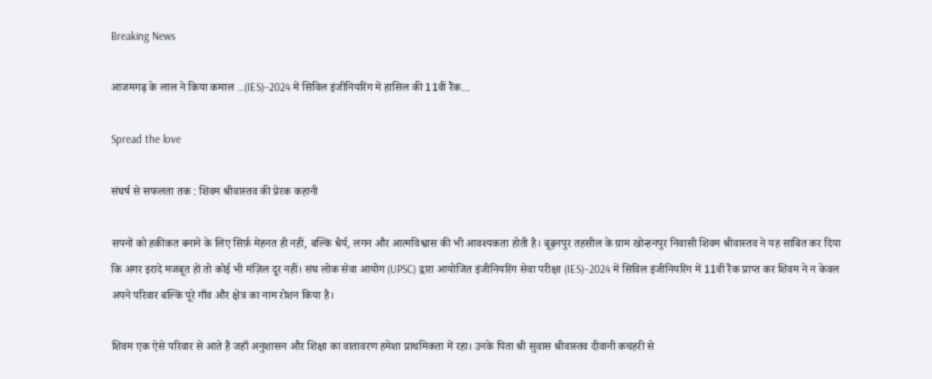Breaking News

आजमगढ़ के लाल ने किया कमाल …(IES)–2024 में सिविल इंजीनियरिंग में हासिल की 11वीं रैंक…

Spread the love

संघर्ष से सफलता तक : शिवम श्रीवास्तव की प्रेरक कहानी

सपनों को हकीकत बनाने के लिए सिर्फ़ मेहनत ही नहीं, बल्कि धैर्य, लगन और आत्मविश्वास की भी आवश्यकता होती है। बूढ़नपुर तहसील के ग्राम खोन्हनपुर निवासी शिवम श्रीवास्तव ने यह साबित कर दिया कि अगर इरादे मजबूत हों तो कोई भी मंज़िल दूर नहीं। संघ लोक सेवा आयोग (UPSC) द्वारा आयोजित इंजीनियरिंग सेवा परीक्षा (IES)–2024 में सिविल इंजीनियरिंग में 11वीं रैंक प्राप्त कर शिवम ने न केवल अपने परिवार बल्कि पूरे गाँव और क्षेत्र का नाम रोशन किया है।

शिवम एक ऐसे परिवार से आते हैं जहाँ अनुशासन और शिक्षा का वातावरण हमेशा प्राथमिकता में रहा। उनके पिता श्री सुवास श्रीवास्तव दीवानी कचहरी से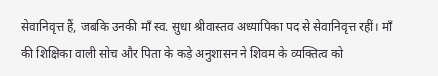सेवानिवृत्त हैं, जबकि उनकी माँ स्व. सुधा श्रीवास्तव अध्यापिका पद से सेवानिवृत्त रहीं। माँ की शिक्षिका वाली सोच और पिता के कड़े अनुशासन ने शिवम के व्यक्तित्व को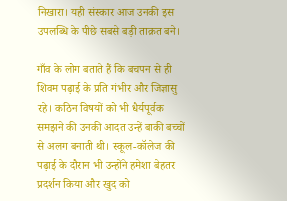निखारा। यही संस्कार आज उनकी इस उपलब्धि के पीछे सबसे बड़ी ताक़त बने।

गाँव के लोग बताते हैं कि बचपन से ही शिवम पढ़ाई के प्रति गंभीर और जिज्ञासु रहे। कठिन विषयों को भी धैर्यपूर्वक समझने की उनकी आदत उन्हें बाकी बच्चों से अलग बनाती थी। स्कूल-कॉलेज की पढ़ाई के दौरान भी उन्होंने हमेशा बेहतर प्रदर्शन किया और खुद को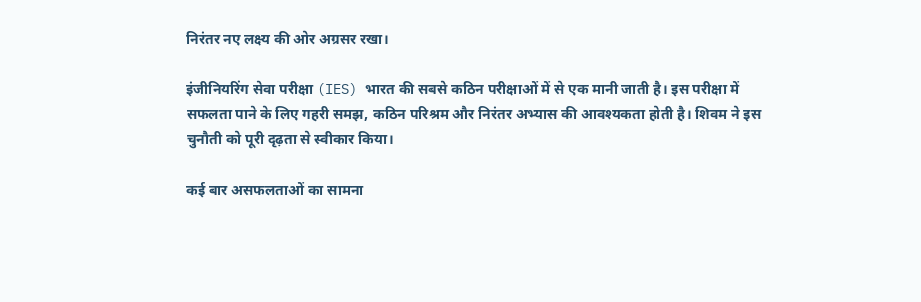निरंतर नए लक्ष्य की ओर अग्रसर रखा।

इंजीनियरिंग सेवा परीक्षा (IES) भारत की सबसे कठिन परीक्षाओं में से एक मानी जाती है। इस परीक्षा में सफलता पाने के लिए गहरी समझ, कठिन परिश्रम और निरंतर अभ्यास की आवश्यकता होती है। शिवम ने इस चुनौती को पूरी दृढ़ता से स्वीकार किया।

कई बार असफलताओं का सामना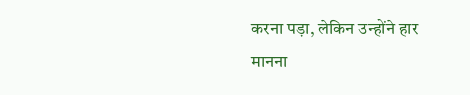करना पड़ा, लेकिन उन्होंने हार मानना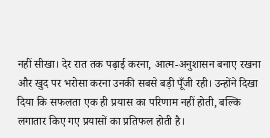नहीं सीखा। देर रात तक पढ़ाई करना, आत्म-अनुशासन बनाए रखना और खुद पर भरोसा करना उनकी सबसे बड़ी पूँजी रही। उन्होंने दिखा दिया कि सफलता एक ही प्रयास का परिणाम नहीं होती, बल्कि लगातार किए गए प्रयासों का प्रतिफल होती है।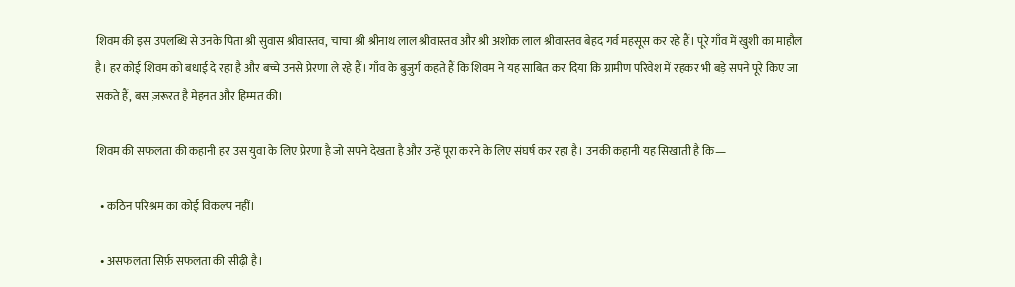शिवम की इस उपलब्धि से उनके पिता श्री सुवास श्रीवास्तव, चाचा श्री श्रीनाथ लाल श्रीवास्तव और श्री अशोक लाल श्रीवास्तव बेहद गर्व महसूस कर रहे हैं। पूरे गाँव में खुशी का माहौल है। हर कोई शिवम को बधाई दे रहा है और बच्चे उनसे प्रेरणा ले रहे हैं। गाँव के बुजुर्ग कहते हैं कि शिवम ने यह साबित कर दिया कि ग्रामीण परिवेश में रहकर भी बड़े सपने पूरे किए जा सकते हैं, बस ज़रूरत है मेहनत और हिम्मत की।

शिवम की सफलता की कहानी हर उस युवा के लिए प्रेरणा है जो सपने देखता है और उन्हें पूरा करने के लिए संघर्ष कर रहा है। उनकी कहानी यह सिखाती है कि—

  • कठिन परिश्रम का कोई विकल्प नहीं।

  • असफलता सिर्फ़ सफलता की सीढ़ी है।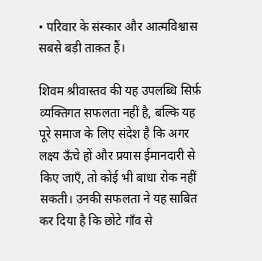• परिवार के संस्कार और आत्मविश्वास सबसे बड़ी ताक़त हैं।

शिवम श्रीवास्तव की यह उपलब्धि सिर्फ़ व्यक्तिगत सफलता नहीं है, बल्कि यह पूरे समाज के लिए संदेश है कि अगर लक्ष्य ऊँचे हों और प्रयास ईमानदारी से किए जाएँ, तो कोई भी बाधा रोक नहीं सकती। उनकी सफलता ने यह साबित कर दिया है कि छोटे गाँव से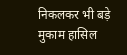निकलकर भी बड़े मुकाम हासिल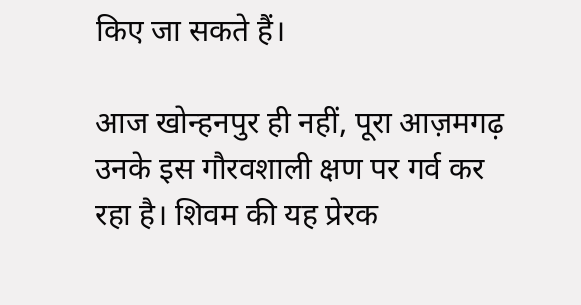किए जा सकते हैं।

आज खोन्हनपुर ही नहीं, पूरा आज़मगढ़ उनके इस गौरवशाली क्षण पर गर्व कर रहा है। शिवम की यह प्रेरक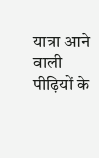यात्रा आने वाली पीढ़ियों के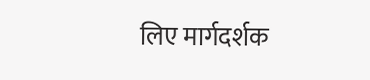लिए मार्गदर्शक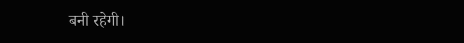बनी रहेगी।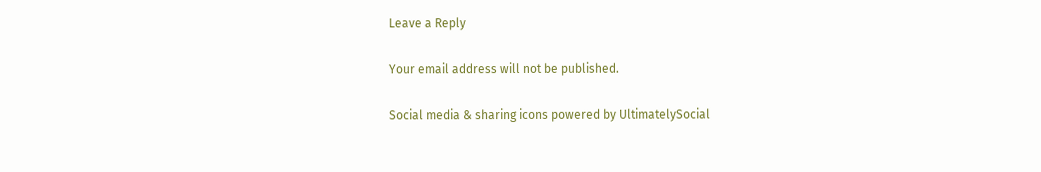Leave a Reply

Your email address will not be published.

Social media & sharing icons powered by UltimatelySocial